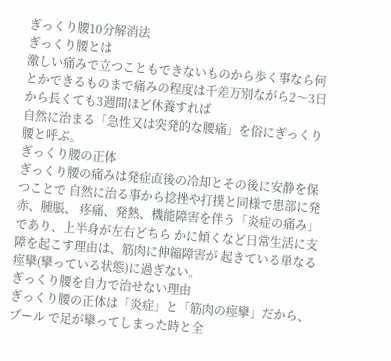ぎっくり腰10分解消法
ぎっくり腰とは
激しい痛みで立つこともできないものから歩く事なら何とかできるものまで痛みの程度は千差万別ながら2〜3日から長くても3週間ほど休養すれば
自然に治まる「急性又は突発的な腰痛」を俗にぎっくり腰と呼ぶ。
ぎっくり腰の正体
ぎっくり腰の痛みは発症直後の冷却とその後に安静を保つことで 自然に治る事から捻挫や打撲と同様で患部に発赤、腫脹、 疼痛、発熱、機能障害を伴う「炎症の痛み」であり、上半身が左右どちら かに傾くなど日常生活に支障を起こす理由は、筋肉に伸縮障害が 起きている単なる痙攣(攣っている状態)に過ぎない。
ぎっくり腰を自力で治せない理由
ぎっくり腰の正体は「炎症」と「筋肉の痙攣」だから、プール で足が攣ってしまった時と全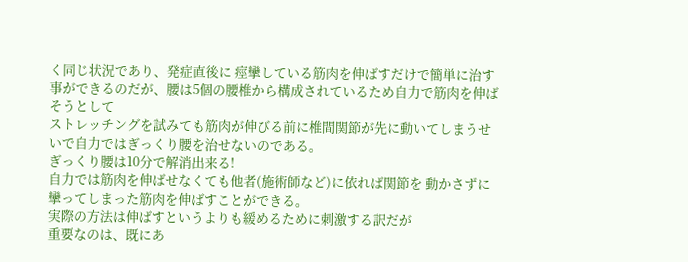く同じ状況であり、発症直後に 痙攣している筋肉を伸ばすだけで簡単に治す事ができるのだが、腰は5個の腰椎から構成されているため自力で筋肉を伸ばそうとして
ストレッチングを試みても筋肉が伸びる前に椎間関節が先に動いてしまうせいで自力ではぎっくり腰を治せないのである。
ぎっくり腰は10分で解消出来る!
自力では筋肉を伸ばせなくても他者(施術師など)に依れば関節を 動かさずに攣ってしまった筋肉を伸ばすことができる。
実際の方法は伸ばすというよりも緩めるために刺激する訳だが
重要なのは、既にあ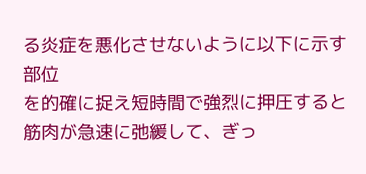る炎症を悪化させないように以下に示す部位
を的確に捉え短時間で強烈に押圧すると筋肉が急速に弛緩して、ぎっ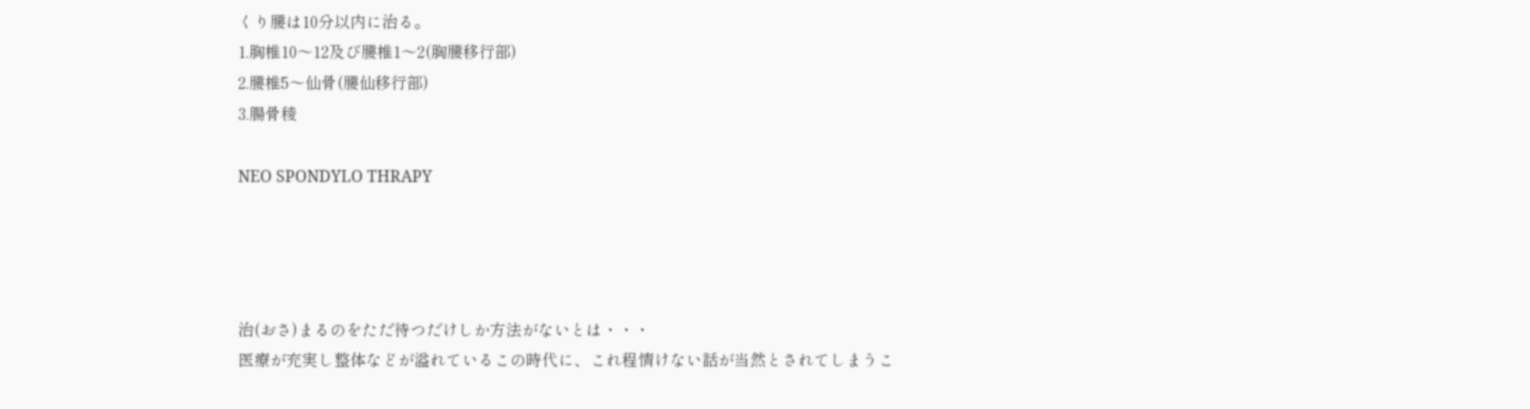くり腰は10分以内に治る。
1.胸椎10〜12及び腰椎1〜2(胸腰移行部)
2.腰椎5〜仙骨(腰仙移行部)
3.腸骨稜

NEO SPONDYLO THRAPY




治(おさ)まるのをただ待つだけしか方法がないとは・・・
医療が充実し整体などが溢れているこの時代に、これ程情けない話が当然とされてしまうこ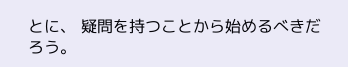とに、 疑問を持つことから始めるべきだろう。